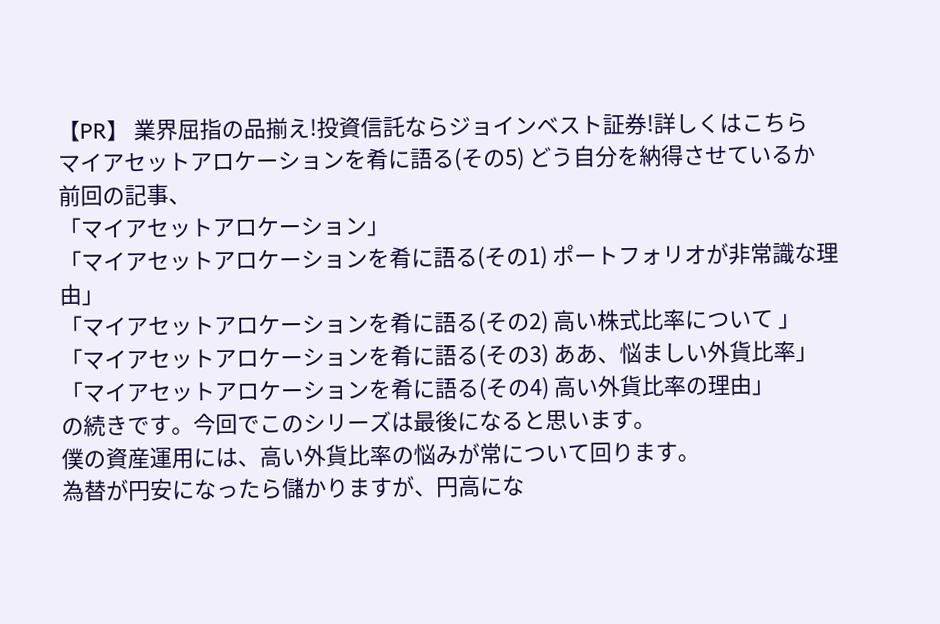【PR】 業界屈指の品揃え!投資信託ならジョインベスト証券!詳しくはこちら
マイアセットアロケーションを肴に語る(その5) どう自分を納得させているか
前回の記事、
「マイアセットアロケーション」
「マイアセットアロケーションを肴に語る(その1) ポートフォリオが非常識な理由」
「マイアセットアロケーションを肴に語る(その2) 高い株式比率について 」
「マイアセットアロケーションを肴に語る(その3) ああ、悩ましい外貨比率」
「マイアセットアロケーションを肴に語る(その4) 高い外貨比率の理由」
の続きです。今回でこのシリーズは最後になると思います。
僕の資産運用には、高い外貨比率の悩みが常について回ります。
為替が円安になったら儲かりますが、円高にな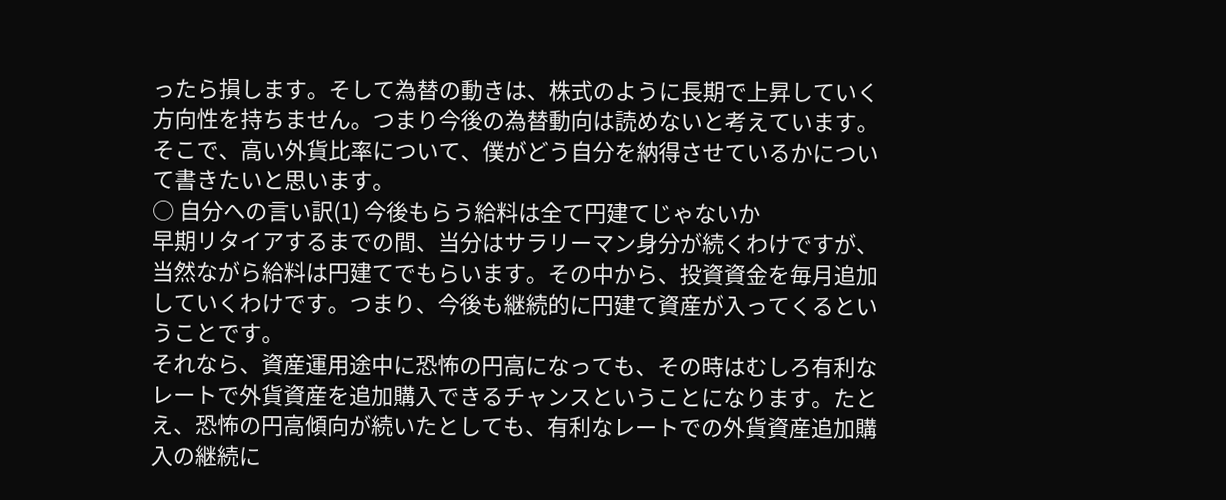ったら損します。そして為替の動きは、株式のように長期で上昇していく方向性を持ちません。つまり今後の為替動向は読めないと考えています。
そこで、高い外貨比率について、僕がどう自分を納得させているかについて書きたいと思います。
○ 自分への言い訳(1) 今後もらう給料は全て円建てじゃないか
早期リタイアするまでの間、当分はサラリーマン身分が続くわけですが、当然ながら給料は円建てでもらいます。その中から、投資資金を毎月追加していくわけです。つまり、今後も継続的に円建て資産が入ってくるということです。
それなら、資産運用途中に恐怖の円高になっても、その時はむしろ有利なレートで外貨資産を追加購入できるチャンスということになります。たとえ、恐怖の円高傾向が続いたとしても、有利なレートでの外貨資産追加購入の継続に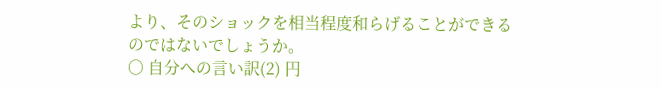より、そのショックを相当程度和らげることができるのではないでしょうか。
○ 自分への言い訳(2) 円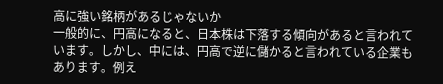高に強い銘柄があるじゃないか
一般的に、円高になると、日本株は下落する傾向があると言われています。しかし、中には、円高で逆に儲かると言われている企業もあります。例え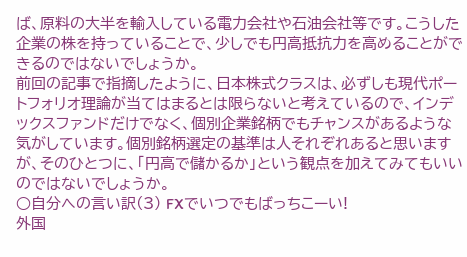ば、原料の大半を輸入している電力会社や石油会社等です。こうした企業の株を持っていることで、少しでも円高抵抗力を高めることができるのではないでしょうか。
前回の記事で指摘したように、日本株式クラスは、必ずしも現代ポートフォリオ理論が当てはまるとは限らないと考えているので、インデックスファンドだけでなく、個別企業銘柄でもチャンスがあるような気がしています。個別銘柄選定の基準は人それぞれあると思いますが、そのひとつに、「円高で儲かるか」という観点を加えてみてもいいのではないでしょうか。
○自分への言い訳(3) FXでいつでもばっちこーい!
外国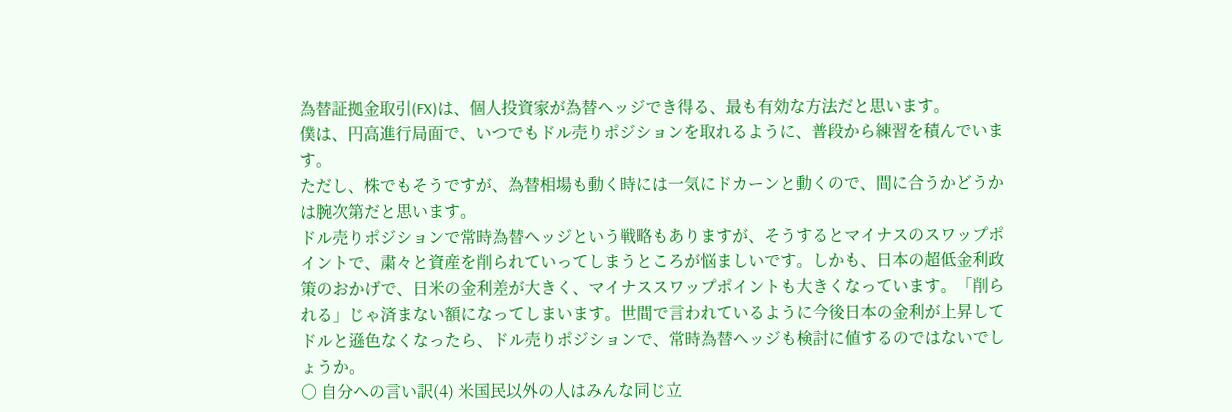為替証拠金取引(FX)は、個人投資家が為替ヘッジでき得る、最も有効な方法だと思います。
僕は、円高進行局面で、いつでもドル売りポジションを取れるように、普段から練習を積んでいます。
ただし、株でもそうですが、為替相場も動く時には一気にドカーンと動くので、間に合うかどうかは腕次第だと思います。
ドル売りポジションで常時為替ヘッジという戦略もありますが、そうするとマイナスのスワップポイントで、粛々と資産を削られていってしまうところが悩ましいです。しかも、日本の超低金利政策のおかげで、日米の金利差が大きく、マイナススワップポイントも大きくなっています。「削られる」じゃ済まない額になってしまいます。世間で言われているように今後日本の金利が上昇してドルと遜色なくなったら、ドル売りポジションで、常時為替ヘッジも検討に値するのではないでしょうか。
○ 自分への言い訳(4) 米国民以外の人はみんな同じ立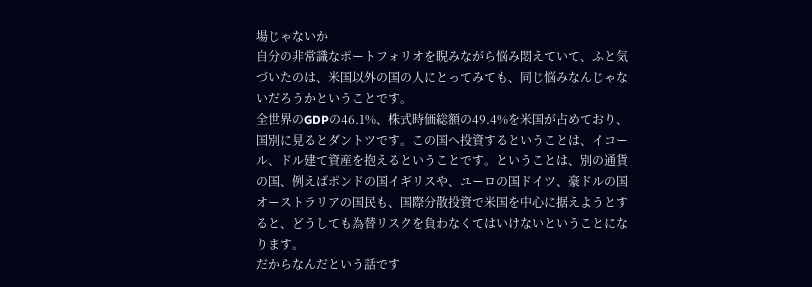場じゃないか
自分の非常識なポートフォリオを睨みながら悩み悶えていて、ふと気づいたのは、米国以外の国の人にとってみても、同じ悩みなんじゃないだろうかということです。
全世界のGDPの46.1%、株式時価総額の49.4%を米国が占めており、国別に見るとダントツです。この国へ投資するということは、イコール、ドル建て資産を抱えるということです。ということは、別の通貨の国、例えばポンドの国イギリスや、ユーロの国ドイツ、豪ドルの国オーストラリアの国民も、国際分散投資で米国を中心に据えようとすると、どうしても為替リスクを負わなくてはいけないということになります。
だからなんだという話です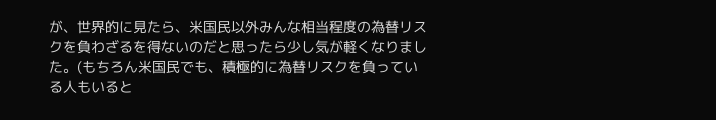が、世界的に見たら、米国民以外みんな相当程度の為替リスクを負わざるを得ないのだと思ったら少し気が軽くなりました。(もちろん米国民でも、積極的に為替リスクを負っている人もいると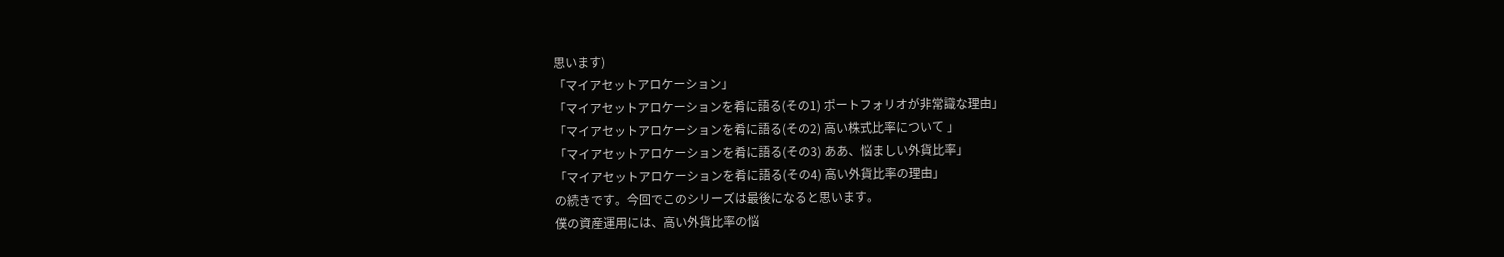思います)
「マイアセットアロケーション」
「マイアセットアロケーションを肴に語る(その1) ポートフォリオが非常識な理由」
「マイアセットアロケーションを肴に語る(その2) 高い株式比率について 」
「マイアセットアロケーションを肴に語る(その3) ああ、悩ましい外貨比率」
「マイアセットアロケーションを肴に語る(その4) 高い外貨比率の理由」
の続きです。今回でこのシリーズは最後になると思います。
僕の資産運用には、高い外貨比率の悩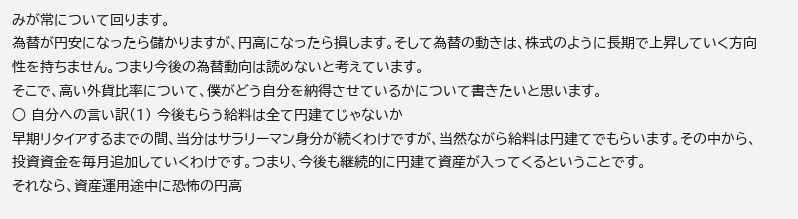みが常について回ります。
為替が円安になったら儲かりますが、円高になったら損します。そして為替の動きは、株式のように長期で上昇していく方向性を持ちません。つまり今後の為替動向は読めないと考えています。
そこで、高い外貨比率について、僕がどう自分を納得させているかについて書きたいと思います。
○ 自分への言い訳(1) 今後もらう給料は全て円建てじゃないか
早期リタイアするまでの間、当分はサラリーマン身分が続くわけですが、当然ながら給料は円建てでもらいます。その中から、投資資金を毎月追加していくわけです。つまり、今後も継続的に円建て資産が入ってくるということです。
それなら、資産運用途中に恐怖の円高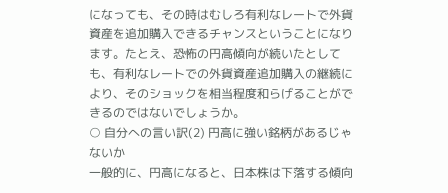になっても、その時はむしろ有利なレートで外貨資産を追加購入できるチャンスということになります。たとえ、恐怖の円高傾向が続いたとしても、有利なレートでの外貨資産追加購入の継続により、そのショックを相当程度和らげることができるのではないでしょうか。
○ 自分への言い訳(2) 円高に強い銘柄があるじゃないか
一般的に、円高になると、日本株は下落する傾向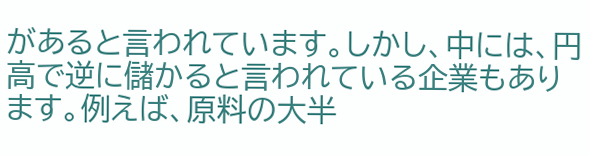があると言われています。しかし、中には、円高で逆に儲かると言われている企業もあります。例えば、原料の大半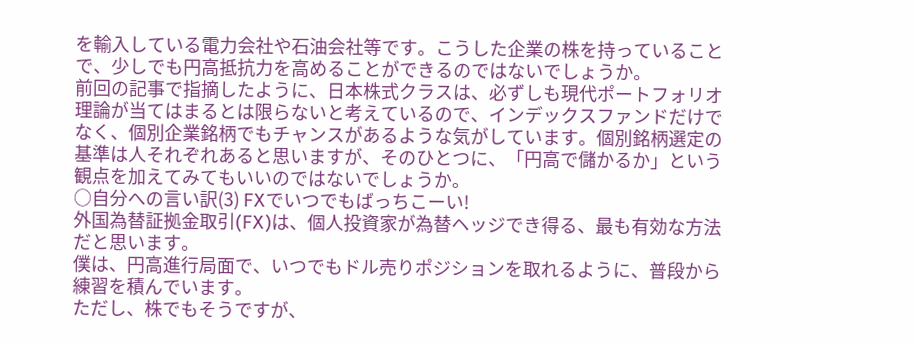を輸入している電力会社や石油会社等です。こうした企業の株を持っていることで、少しでも円高抵抗力を高めることができるのではないでしょうか。
前回の記事で指摘したように、日本株式クラスは、必ずしも現代ポートフォリオ理論が当てはまるとは限らないと考えているので、インデックスファンドだけでなく、個別企業銘柄でもチャンスがあるような気がしています。個別銘柄選定の基準は人それぞれあると思いますが、そのひとつに、「円高で儲かるか」という観点を加えてみてもいいのではないでしょうか。
○自分への言い訳(3) FXでいつでもばっちこーい!
外国為替証拠金取引(FX)は、個人投資家が為替ヘッジでき得る、最も有効な方法だと思います。
僕は、円高進行局面で、いつでもドル売りポジションを取れるように、普段から練習を積んでいます。
ただし、株でもそうですが、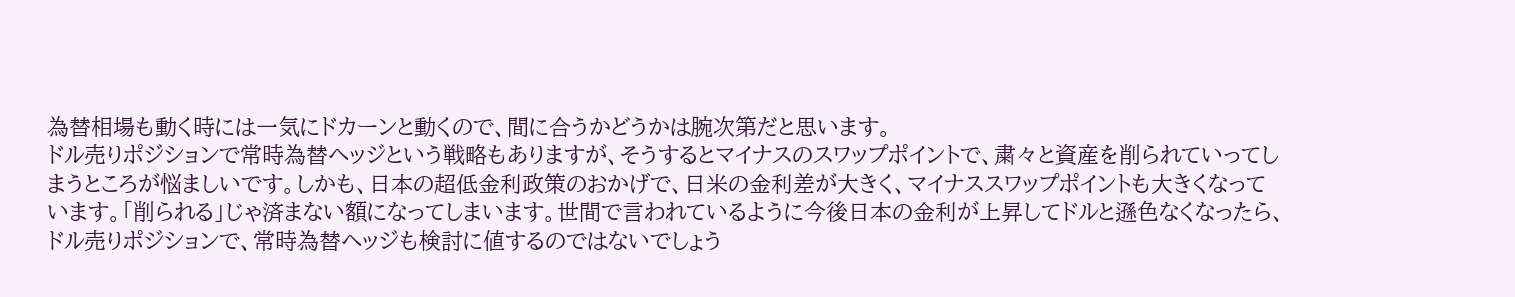為替相場も動く時には一気にドカーンと動くので、間に合うかどうかは腕次第だと思います。
ドル売りポジションで常時為替ヘッジという戦略もありますが、そうするとマイナスのスワップポイントで、粛々と資産を削られていってしまうところが悩ましいです。しかも、日本の超低金利政策のおかげで、日米の金利差が大きく、マイナススワップポイントも大きくなっています。「削られる」じゃ済まない額になってしまいます。世間で言われているように今後日本の金利が上昇してドルと遜色なくなったら、ドル売りポジションで、常時為替ヘッジも検討に値するのではないでしょう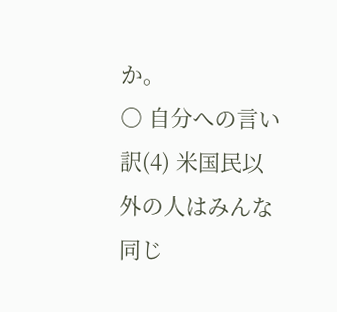か。
○ 自分への言い訳(4) 米国民以外の人はみんな同じ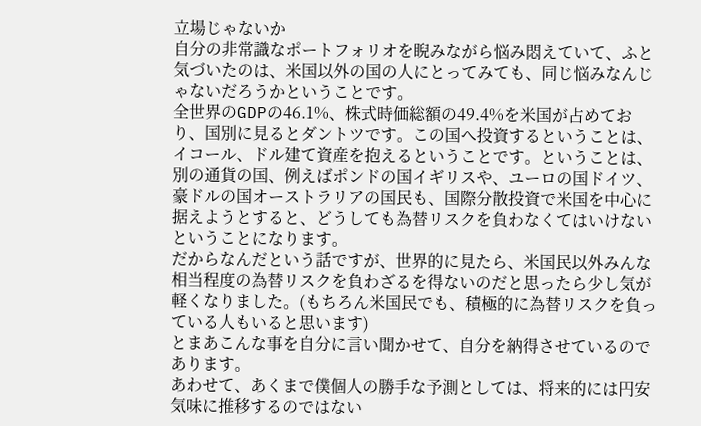立場じゃないか
自分の非常識なポートフォリオを睨みながら悩み悶えていて、ふと気づいたのは、米国以外の国の人にとってみても、同じ悩みなんじゃないだろうかということです。
全世界のGDPの46.1%、株式時価総額の49.4%を米国が占めており、国別に見るとダントツです。この国へ投資するということは、イコール、ドル建て資産を抱えるということです。ということは、別の通貨の国、例えばポンドの国イギリスや、ユーロの国ドイツ、豪ドルの国オーストラリアの国民も、国際分散投資で米国を中心に据えようとすると、どうしても為替リスクを負わなくてはいけないということになります。
だからなんだという話ですが、世界的に見たら、米国民以外みんな相当程度の為替リスクを負わざるを得ないのだと思ったら少し気が軽くなりました。(もちろん米国民でも、積極的に為替リスクを負っている人もいると思います)
とまあこんな事を自分に言い聞かせて、自分を納得させているのであります。
あわせて、あくまで僕個人の勝手な予測としては、将来的には円安気味に推移するのではない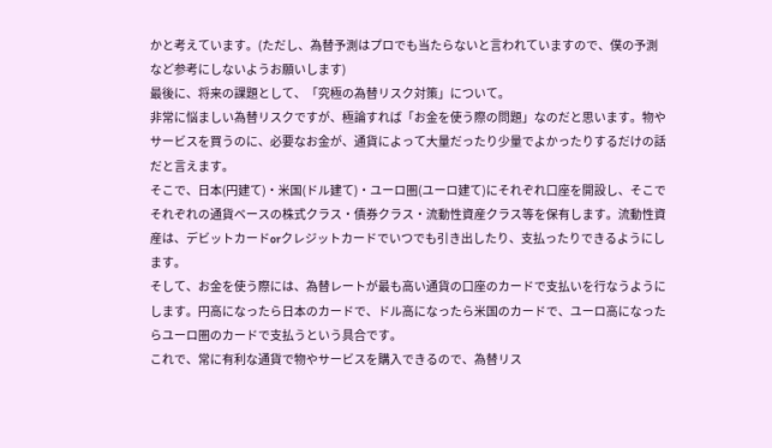かと考えています。(ただし、為替予測はプロでも当たらないと言われていますので、僕の予測など参考にしないようお願いします)
最後に、将来の課題として、「究極の為替リスク対策」について。
非常に悩ましい為替リスクですが、極論すれば「お金を使う際の問題」なのだと思います。物やサービスを買うのに、必要なお金が、通貨によって大量だったり少量でよかったりするだけの話だと言えます。
そこで、日本(円建て)・米国(ドル建て)・ユーロ圏(ユーロ建て)にそれぞれ口座を開設し、そこでそれぞれの通貨ベースの株式クラス・債券クラス・流動性資産クラス等を保有します。流動性資産は、デビットカードorクレジットカードでいつでも引き出したり、支払ったりできるようにします。
そして、お金を使う際には、為替レートが最も高い通貨の口座のカードで支払いを行なうようにします。円高になったら日本のカードで、ドル高になったら米国のカードで、ユーロ高になったらユーロ圏のカードで支払うという具合です。
これで、常に有利な通貨で物やサービスを購入できるので、為替リス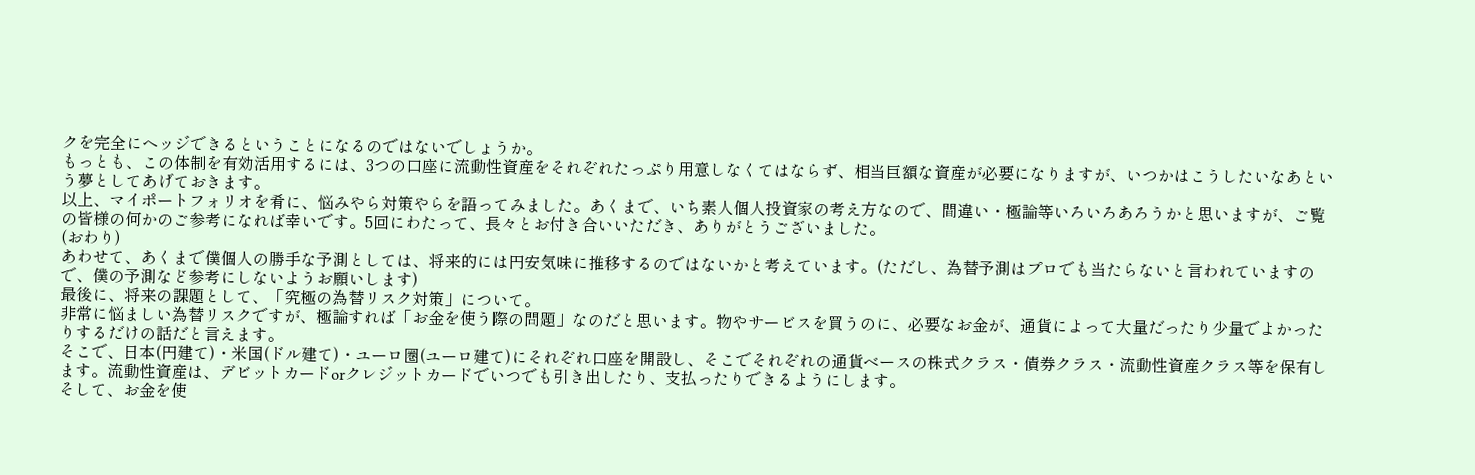クを完全にヘッジできるということになるのではないでしょうか。
もっとも、この体制を有効活用するには、3つの口座に流動性資産をそれぞれたっぷり用意しなくてはならず、相当巨額な資産が必要になりますが、いつかはこうしたいなあという夢としてあげておきます。
以上、マイポートフォリオを肴に、悩みやら対策やらを語ってみました。あくまで、いち素人個人投資家の考え方なので、間違い・極論等いろいろあろうかと思いますが、ご覧の皆様の何かのご参考になれば幸いです。5回にわたって、長々とお付き合いいただき、ありがとうございました。
(おわり)
あわせて、あくまで僕個人の勝手な予測としては、将来的には円安気味に推移するのではないかと考えています。(ただし、為替予測はプロでも当たらないと言われていますので、僕の予測など参考にしないようお願いします)
最後に、将来の課題として、「究極の為替リスク対策」について。
非常に悩ましい為替リスクですが、極論すれば「お金を使う際の問題」なのだと思います。物やサービスを買うのに、必要なお金が、通貨によって大量だったり少量でよかったりするだけの話だと言えます。
そこで、日本(円建て)・米国(ドル建て)・ユーロ圏(ユーロ建て)にそれぞれ口座を開設し、そこでそれぞれの通貨ベースの株式クラス・債券クラス・流動性資産クラス等を保有します。流動性資産は、デビットカードorクレジットカードでいつでも引き出したり、支払ったりできるようにします。
そして、お金を使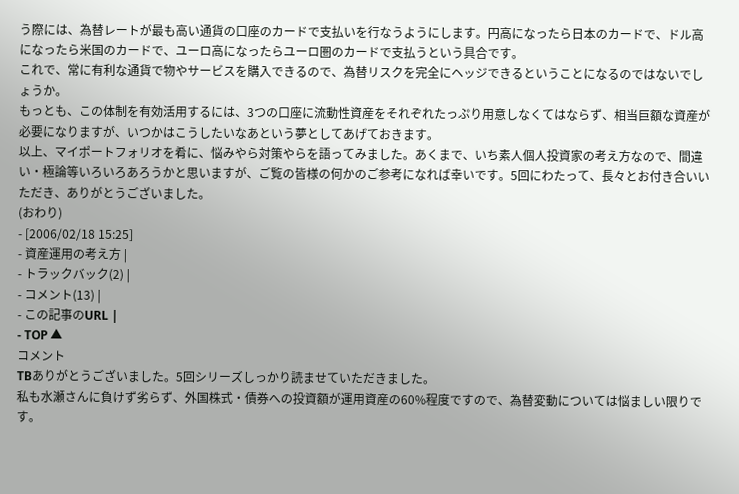う際には、為替レートが最も高い通貨の口座のカードで支払いを行なうようにします。円高になったら日本のカードで、ドル高になったら米国のカードで、ユーロ高になったらユーロ圏のカードで支払うという具合です。
これで、常に有利な通貨で物やサービスを購入できるので、為替リスクを完全にヘッジできるということになるのではないでしょうか。
もっとも、この体制を有効活用するには、3つの口座に流動性資産をそれぞれたっぷり用意しなくてはならず、相当巨額な資産が必要になりますが、いつかはこうしたいなあという夢としてあげておきます。
以上、マイポートフォリオを肴に、悩みやら対策やらを語ってみました。あくまで、いち素人個人投資家の考え方なので、間違い・極論等いろいろあろうかと思いますが、ご覧の皆様の何かのご参考になれば幸いです。5回にわたって、長々とお付き合いいただき、ありがとうございました。
(おわり)
- [2006/02/18 15:25]
- 資産運用の考え方 |
- トラックバック(2) |
- コメント(13) |
- この記事のURL |
- TOP ▲
コメント
TBありがとうございました。5回シリーズしっかり読ませていただきました。
私も水瀬さんに負けず劣らず、外国株式・債券への投資額が運用資産の60%程度ですので、為替変動については悩ましい限りです。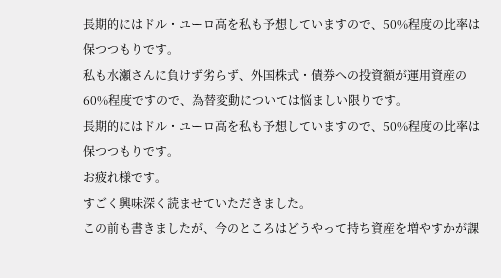長期的にはドル・ユーロ高を私も予想していますので、50%程度の比率は保つつもりです。
私も水瀬さんに負けず劣らず、外国株式・債券への投資額が運用資産の60%程度ですので、為替変動については悩ましい限りです。
長期的にはドル・ユーロ高を私も予想していますので、50%程度の比率は保つつもりです。
お疲れ様です。
すごく興味深く読ませていただきました。
この前も書きましたが、今のところはどうやって持ち資産を増やすかが課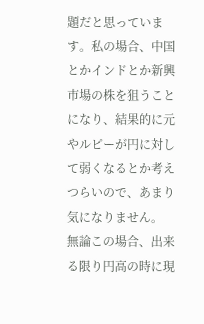題だと思っています。私の場合、中国とかインドとか新興市場の株を狙うことになり、結果的に元やルピーが円に対して弱くなるとか考えつらいので、あまり気になりません。
無論この場合、出来る限り円高の時に現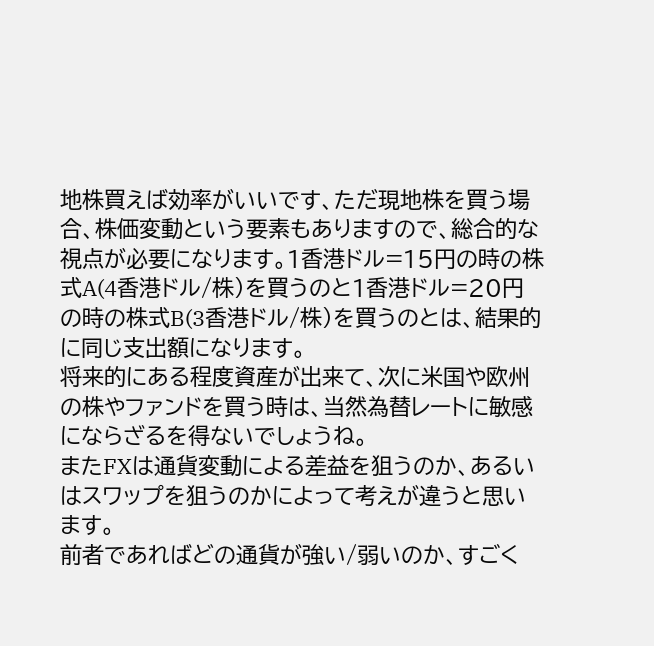地株買えば効率がいいです、ただ現地株を買う場合、株価変動という要素もありますので、総合的な視点が必要になります。1香港ドル=15円の時の株式A(4香港ドル/株)を買うのと1香港ドル=20円の時の株式B(3香港ドル/株)を買うのとは、結果的に同じ支出額になります。
将来的にある程度資産が出来て、次に米国や欧州の株やファンドを買う時は、当然為替レートに敏感にならざるを得ないでしょうね。
またFXは通貨変動による差益を狙うのか、あるいはスワップを狙うのかによって考えが違うと思います。
前者であればどの通貨が強い/弱いのか、すごく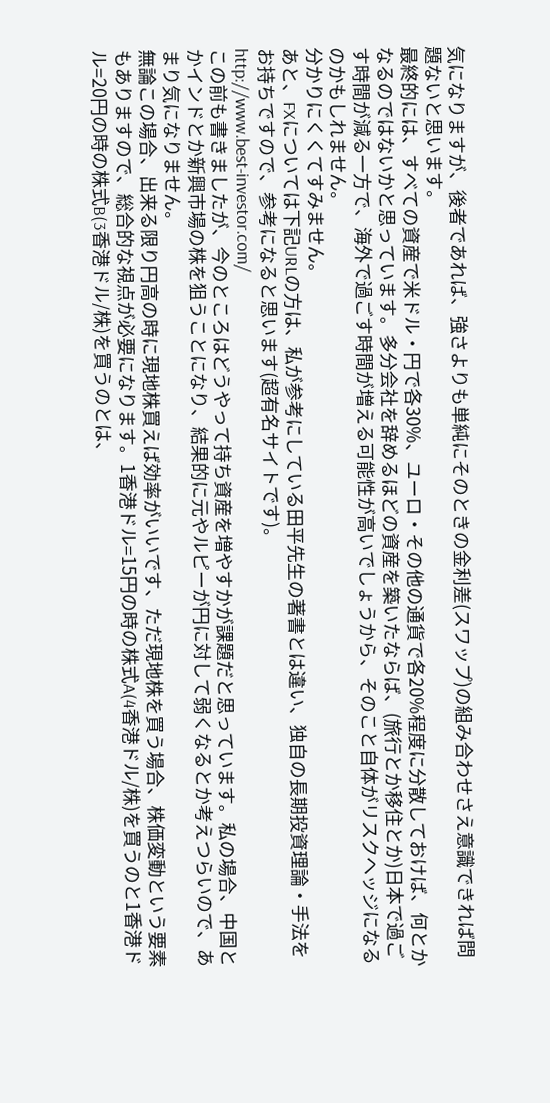気になりますが、後者であれば、強さよりも単純にそのときの金利差(スワップ)の組み合わせさえ意識できれば問題ないと思います。
最終的には、すべての資産で米ドル・円で各30%、ユーロ・その他の通貨で各20%程度に分散しておけば、何とかなるのではないかと思っています。多分会社を辞めるほどの資産を築いたならば、(旅行とか移住とか)日本で過ごす時間が減る一方で、海外で過ごす時間が増える可能性が高いでしょうから、そのこと自体がリスクヘッジになるのかもしれません。
分かりにくくてすみません。
あと、FXについては下記URLの方は、私が参考にしている田平先生の著書とは違い、独自の長期投資理論・手法をお持ちですので、参考になると思います(超有名サイトです)。
http://www.best-investor.com/
この前も書きましたが、今のところはどうやって持ち資産を増やすかが課題だと思っています。私の場合、中国とかインドとか新興市場の株を狙うことになり、結果的に元やルピーが円に対して弱くなるとか考えつらいので、あまり気になりません。
無論この場合、出来る限り円高の時に現地株買えば効率がいいです、ただ現地株を買う場合、株価変動という要素もありますので、総合的な視点が必要になります。1香港ドル=15円の時の株式A(4香港ドル/株)を買うのと1香港ドル=20円の時の株式B(3香港ドル/株)を買うのとは、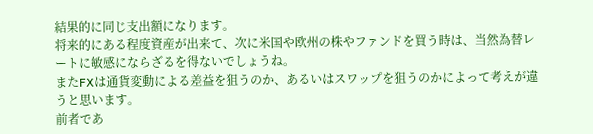結果的に同じ支出額になります。
将来的にある程度資産が出来て、次に米国や欧州の株やファンドを買う時は、当然為替レートに敏感にならざるを得ないでしょうね。
またFXは通貨変動による差益を狙うのか、あるいはスワップを狙うのかによって考えが違うと思います。
前者であ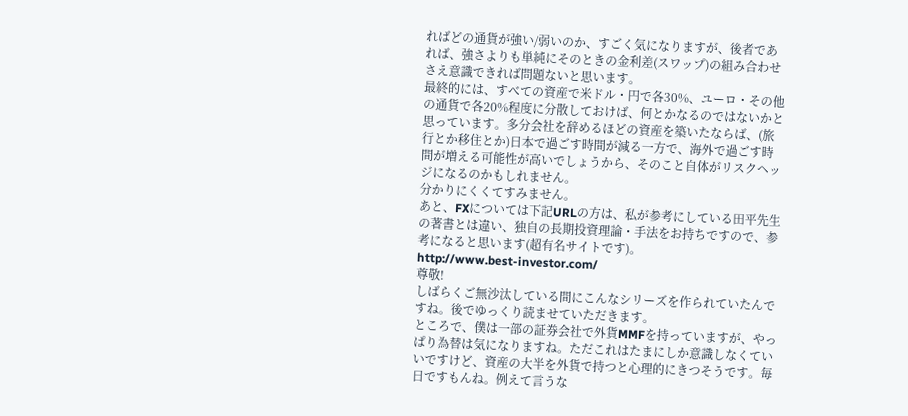ればどの通貨が強い/弱いのか、すごく気になりますが、後者であれば、強さよりも単純にそのときの金利差(スワップ)の組み合わせさえ意識できれば問題ないと思います。
最終的には、すべての資産で米ドル・円で各30%、ユーロ・その他の通貨で各20%程度に分散しておけば、何とかなるのではないかと思っています。多分会社を辞めるほどの資産を築いたならば、(旅行とか移住とか)日本で過ごす時間が減る一方で、海外で過ごす時間が増える可能性が高いでしょうから、そのこと自体がリスクヘッジになるのかもしれません。
分かりにくくてすみません。
あと、FXについては下記URLの方は、私が参考にしている田平先生の著書とは違い、独自の長期投資理論・手法をお持ちですので、参考になると思います(超有名サイトです)。
http://www.best-investor.com/
尊敬!
しばらくご無沙汰している間にこんなシリーズを作られていたんですね。後でゆっくり読ませていただきます。
ところで、僕は一部の証券会社で外貨MMFを持っていますが、やっぱり為替は気になりますね。ただこれはたまにしか意識しなくていいですけど、資産の大半を外貨で持つと心理的にきつそうです。毎日ですもんね。例えて言うな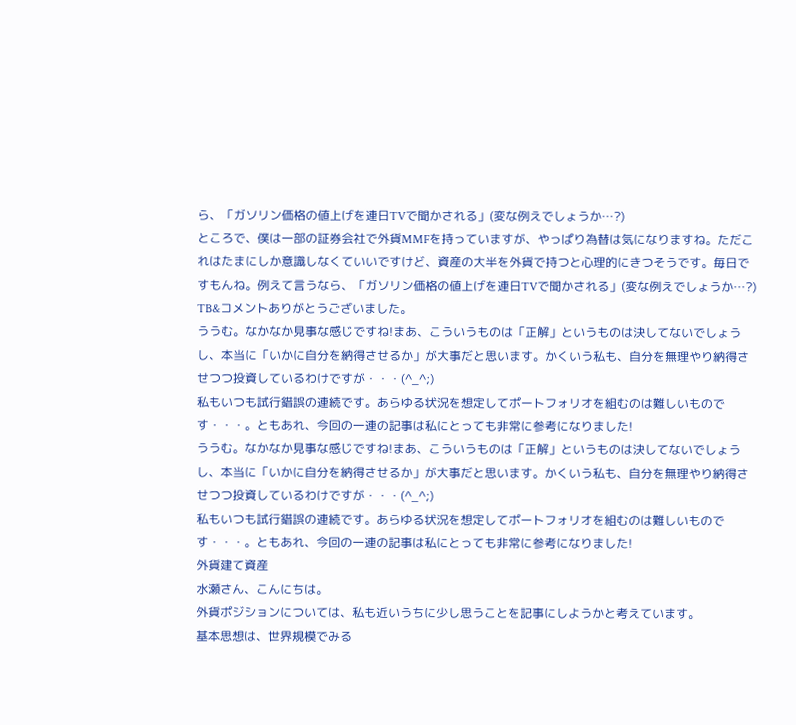ら、「ガソリン価格の値上げを連日TVで聞かされる」(変な例えでしょうか…?)
ところで、僕は一部の証券会社で外貨MMFを持っていますが、やっぱり為替は気になりますね。ただこれはたまにしか意識しなくていいですけど、資産の大半を外貨で持つと心理的にきつそうです。毎日ですもんね。例えて言うなら、「ガソリン価格の値上げを連日TVで聞かされる」(変な例えでしょうか…?)
TB&コメントありがとうございました。
ううむ。なかなか見事な感じですね!まあ、こういうものは「正解」というものは決してないでしょうし、本当に「いかに自分を納得させるか」が大事だと思います。かくいう私も、自分を無理やり納得させつつ投資しているわけですが・・・(^_^;)
私もいつも試行錯誤の連続です。あらゆる状況を想定してポートフォリオを組むのは難しいものです・・・。ともあれ、今回の一連の記事は私にとっても非常に参考になりました!
ううむ。なかなか見事な感じですね!まあ、こういうものは「正解」というものは決してないでしょうし、本当に「いかに自分を納得させるか」が大事だと思います。かくいう私も、自分を無理やり納得させつつ投資しているわけですが・・・(^_^;)
私もいつも試行錯誤の連続です。あらゆる状況を想定してポートフォリオを組むのは難しいものです・・・。ともあれ、今回の一連の記事は私にとっても非常に参考になりました!
外貨建て資産
水瀬さん、こんにちは。
外貨ポジションについては、私も近いうちに少し思うことを記事にしようかと考えています。
基本思想は、世界規模でみる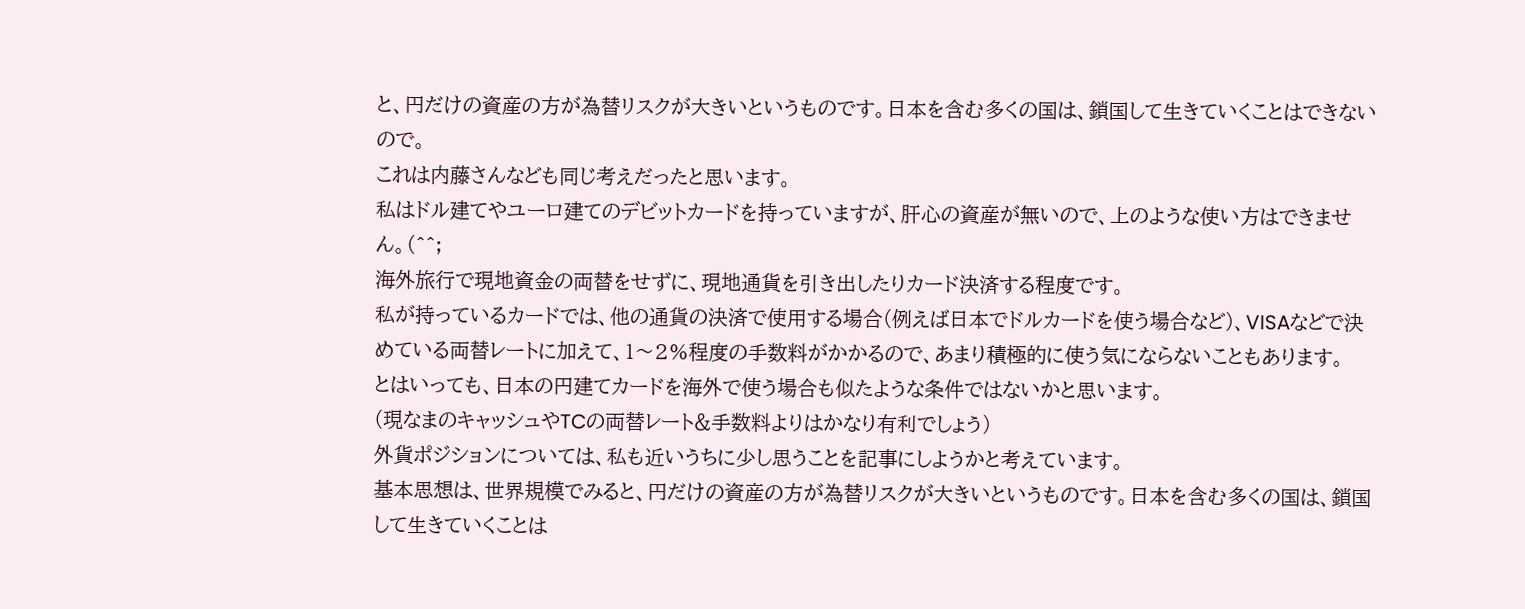と、円だけの資産の方が為替リスクが大きいというものです。日本を含む多くの国は、鎖国して生きていくことはできないので。
これは内藤さんなども同じ考えだったと思います。
私はドル建てやユーロ建てのデビットカードを持っていますが、肝心の資産が無いので、上のような使い方はできません。(^^;
海外旅行で現地資金の両替をせずに、現地通貨を引き出したりカード決済する程度です。
私が持っているカードでは、他の通貨の決済で使用する場合(例えば日本でドルカードを使う場合など)、VISAなどで決めている両替レートに加えて、1〜2%程度の手数料がかかるので、あまり積極的に使う気にならないこともあります。
とはいっても、日本の円建てカードを海外で使う場合も似たような条件ではないかと思います。
(現なまのキャッシュやTCの両替レート&手数料よりはかなり有利でしょう)
外貨ポジションについては、私も近いうちに少し思うことを記事にしようかと考えています。
基本思想は、世界規模でみると、円だけの資産の方が為替リスクが大きいというものです。日本を含む多くの国は、鎖国して生きていくことは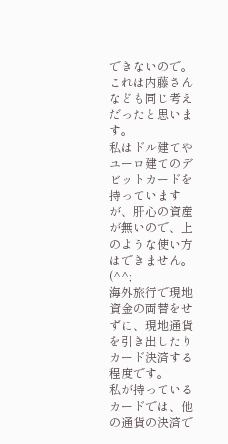できないので。
これは内藤さんなども同じ考えだったと思います。
私はドル建てやユーロ建てのデビットカードを持っていますが、肝心の資産が無いので、上のような使い方はできません。(^^;
海外旅行で現地資金の両替をせずに、現地通貨を引き出したりカード決済する程度です。
私が持っているカードでは、他の通貨の決済で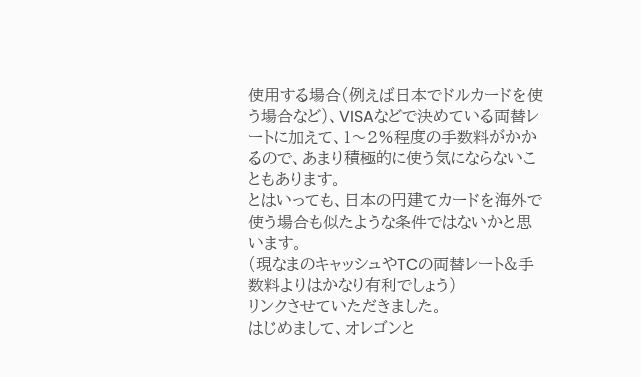使用する場合(例えば日本でドルカードを使う場合など)、VISAなどで決めている両替レートに加えて、1〜2%程度の手数料がかかるので、あまり積極的に使う気にならないこともあります。
とはいっても、日本の円建てカードを海外で使う場合も似たような条件ではないかと思います。
(現なまのキャッシュやTCの両替レート&手数料よりはかなり有利でしょう)
リンクさせていただきました。
はじめまして、オレゴンと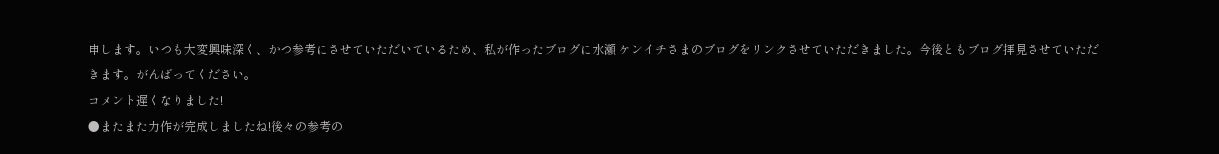申します。いつも大変興味深く、かつ参考にさせていただいているため、私が作ったブログに水瀬 ケンイチさまのブログをリンクさせていただきました。今後ともブログ拝見させていただきます。がんばってください。
コメント遅くなりました!
●またまた力作が完成しましたね!後々の参考の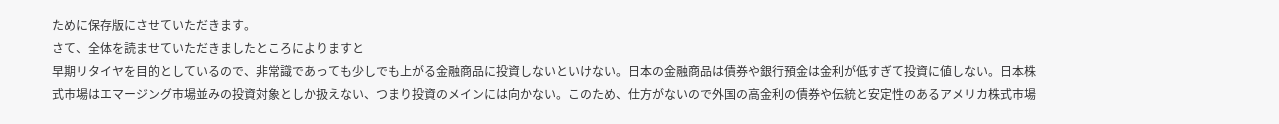ために保存版にさせていただきます。
さて、全体を読ませていただきましたところによりますと
早期リタイヤを目的としているので、非常識であっても少しでも上がる金融商品に投資しないといけない。日本の金融商品は債券や銀行預金は金利が低すぎて投資に値しない。日本株式市場はエマージング市場並みの投資対象としか扱えない、つまり投資のメインには向かない。このため、仕方がないので外国の高金利の債券や伝統と安定性のあるアメリカ株式市場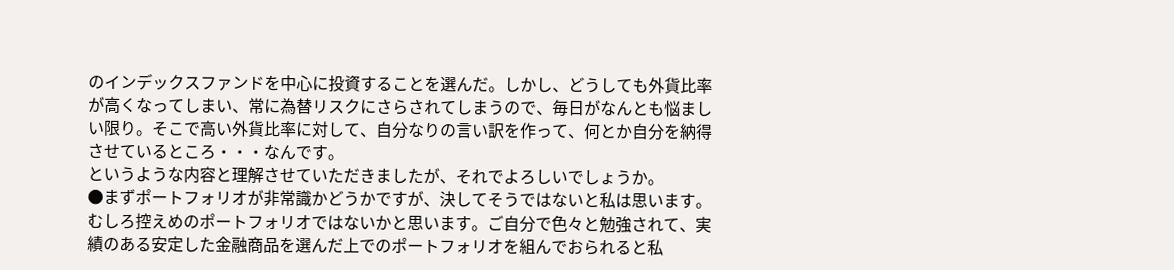のインデックスファンドを中心に投資することを選んだ。しかし、どうしても外貨比率が高くなってしまい、常に為替リスクにさらされてしまうので、毎日がなんとも悩ましい限り。そこで高い外貨比率に対して、自分なりの言い訳を作って、何とか自分を納得させているところ・・・なんです。
というような内容と理解させていただきましたが、それでよろしいでしょうか。
●まずポートフォリオが非常識かどうかですが、決してそうではないと私は思います。むしろ控えめのポートフォリオではないかと思います。ご自分で色々と勉強されて、実績のある安定した金融商品を選んだ上でのポートフォリオを組んでおられると私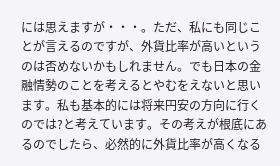には思えますが・・・。ただ、私にも同じことが言えるのですが、外貨比率が高いというのは否めないかもしれません。でも日本の金融情勢のことを考えるとやむをえないと思います。私も基本的には将来円安の方向に行くのでは?と考えています。その考えが根底にあるのでしたら、必然的に外貨比率が高くなる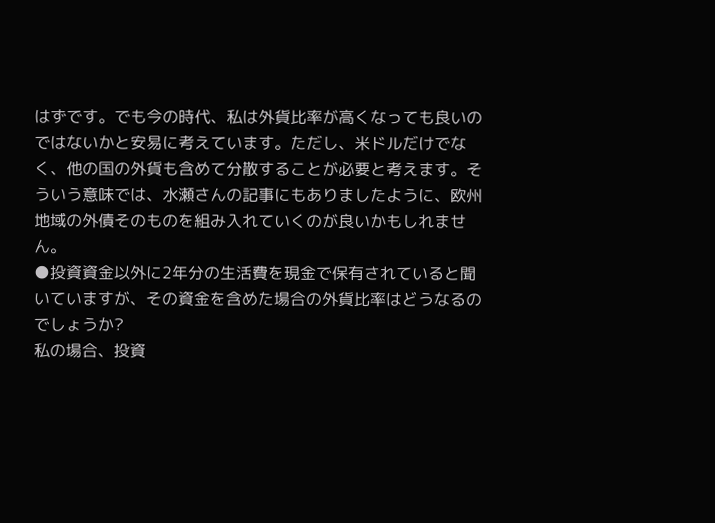はずです。でも今の時代、私は外貨比率が高くなっても良いのではないかと安易に考えています。ただし、米ドルだけでなく、他の国の外貨も含めて分散することが必要と考えます。そういう意味では、水瀬さんの記事にもありましたように、欧州地域の外債そのものを組み入れていくのが良いかもしれません。
●投資資金以外に2年分の生活費を現金で保有されていると聞いていますが、その資金を含めた場合の外貨比率はどうなるのでしょうか?
私の場合、投資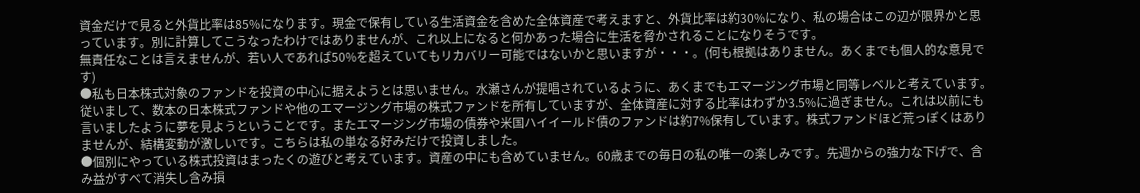資金だけで見ると外貨比率は85%になります。現金で保有している生活資金を含めた全体資産で考えますと、外貨比率は約30%になり、私の場合はこの辺が限界かと思っています。別に計算してこうなったわけではありませんが、これ以上になると何かあった場合に生活を脅かされることになりそうです。
無責任なことは言えませんが、若い人であれば50%を超えていてもリカバリー可能ではないかと思いますが・・・。(何も根拠はありません。あくまでも個人的な意見です)
●私も日本株式対象のファンドを投資の中心に据えようとは思いません。水瀬さんが提唱されているように、あくまでもエマージング市場と同等レベルと考えています。従いまして、数本の日本株式ファンドや他のエマージング市場の株式ファンドを所有していますが、全体資産に対する比率はわずか3.5%に過ぎません。これは以前にも言いましたように夢を見ようということです。またエマージング市場の債券や米国ハイイールド債のファンドは約7%保有しています。株式ファンドほど荒っぽくはありませんが、結構変動が激しいです。こちらは私の単なる好みだけで投資しました。
●個別にやっている株式投資はまったくの遊びと考えています。資産の中にも含めていません。60歳までの毎日の私の唯一の楽しみです。先週からの強力な下げで、含み益がすべて消失し含み損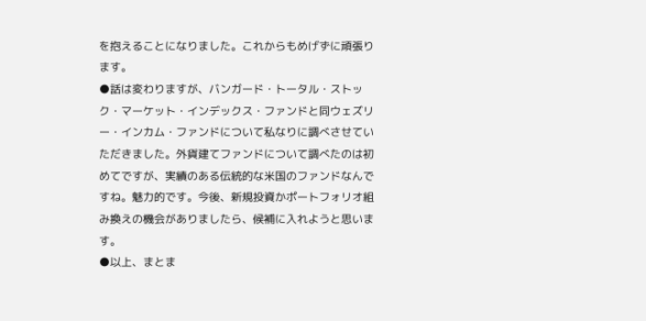を抱えることになりました。これからもめげずに頑張ります。
●話は変わりますが、バンガード・トータル・ストック・マーケット・インデックス・ファンドと同ウェズリー・インカム・ファンドについて私なりに調べさせていただきました。外貨建てファンドについて調べたのは初めてですが、実績のある伝統的な米国のファンドなんですね。魅力的です。今後、新規投資かポートフォリオ組み換えの機会がありましたら、候補に入れようと思います。
●以上、まとま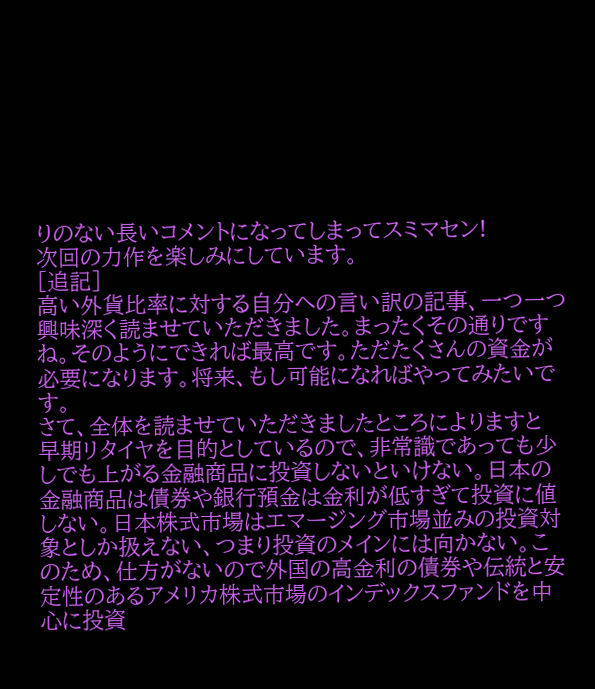りのない長いコメントになってしまってスミマセン!
次回の力作を楽しみにしています。
[追記]
高い外貨比率に対する自分への言い訳の記事、一つ一つ興味深く読ませていただきました。まったくその通りですね。そのようにできれば最高です。ただたくさんの資金が必要になります。将来、もし可能になればやってみたいです。
さて、全体を読ませていただきましたところによりますと
早期リタイヤを目的としているので、非常識であっても少しでも上がる金融商品に投資しないといけない。日本の金融商品は債券や銀行預金は金利が低すぎて投資に値しない。日本株式市場はエマージング市場並みの投資対象としか扱えない、つまり投資のメインには向かない。このため、仕方がないので外国の高金利の債券や伝統と安定性のあるアメリカ株式市場のインデックスファンドを中心に投資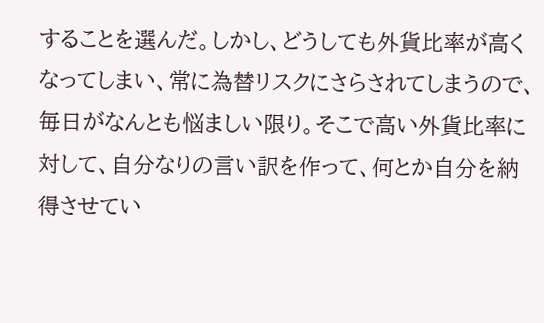することを選んだ。しかし、どうしても外貨比率が高くなってしまい、常に為替リスクにさらされてしまうので、毎日がなんとも悩ましい限り。そこで高い外貨比率に対して、自分なりの言い訳を作って、何とか自分を納得させてい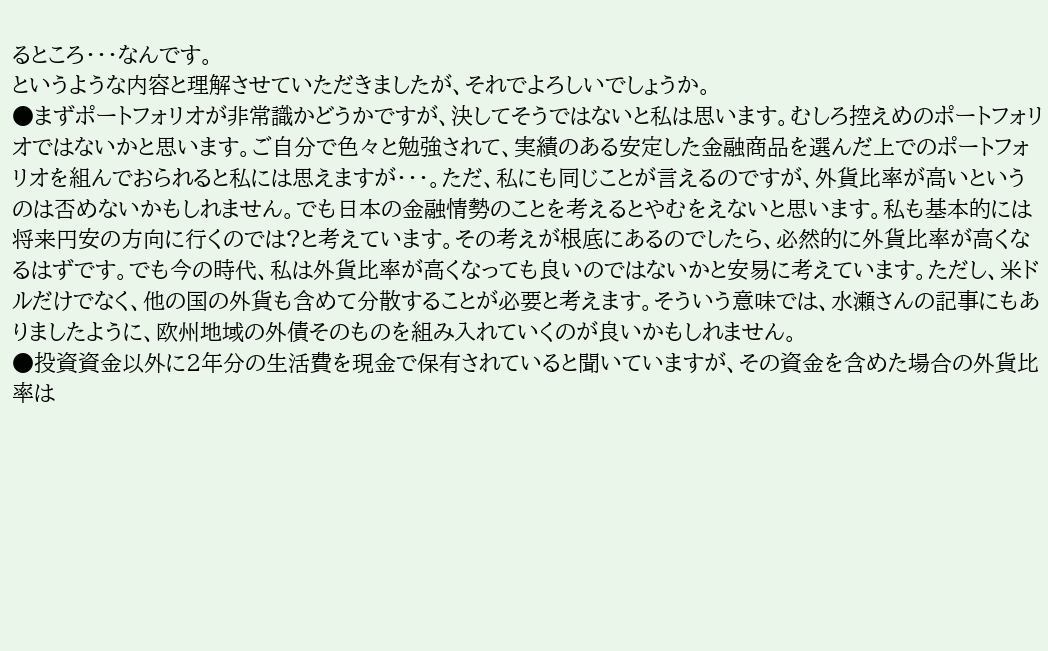るところ・・・なんです。
というような内容と理解させていただきましたが、それでよろしいでしょうか。
●まずポートフォリオが非常識かどうかですが、決してそうではないと私は思います。むしろ控えめのポートフォリオではないかと思います。ご自分で色々と勉強されて、実績のある安定した金融商品を選んだ上でのポートフォリオを組んでおられると私には思えますが・・・。ただ、私にも同じことが言えるのですが、外貨比率が高いというのは否めないかもしれません。でも日本の金融情勢のことを考えるとやむをえないと思います。私も基本的には将来円安の方向に行くのでは?と考えています。その考えが根底にあるのでしたら、必然的に外貨比率が高くなるはずです。でも今の時代、私は外貨比率が高くなっても良いのではないかと安易に考えています。ただし、米ドルだけでなく、他の国の外貨も含めて分散することが必要と考えます。そういう意味では、水瀬さんの記事にもありましたように、欧州地域の外債そのものを組み入れていくのが良いかもしれません。
●投資資金以外に2年分の生活費を現金で保有されていると聞いていますが、その資金を含めた場合の外貨比率は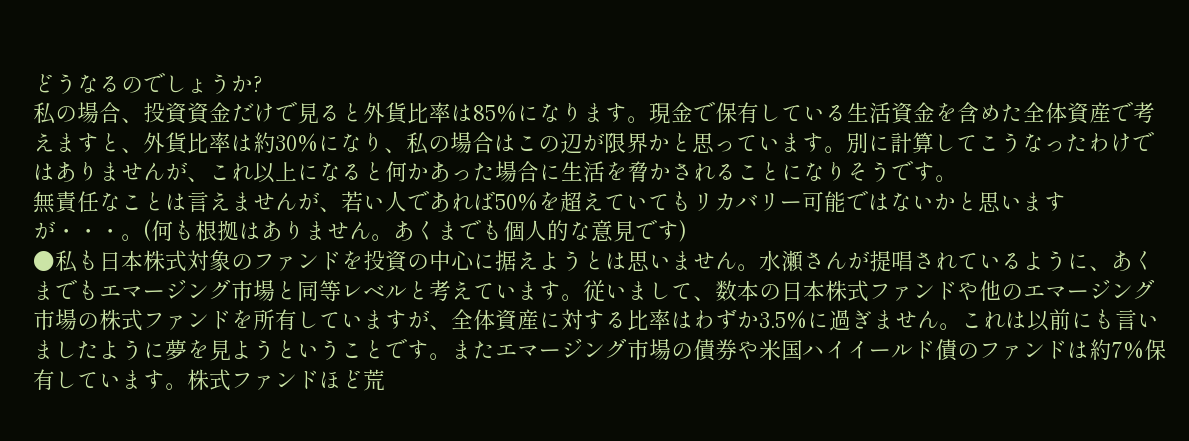どうなるのでしょうか?
私の場合、投資資金だけで見ると外貨比率は85%になります。現金で保有している生活資金を含めた全体資産で考えますと、外貨比率は約30%になり、私の場合はこの辺が限界かと思っています。別に計算してこうなったわけではありませんが、これ以上になると何かあった場合に生活を脅かされることになりそうです。
無責任なことは言えませんが、若い人であれば50%を超えていてもリカバリー可能ではないかと思いますが・・・。(何も根拠はありません。あくまでも個人的な意見です)
●私も日本株式対象のファンドを投資の中心に据えようとは思いません。水瀬さんが提唱されているように、あくまでもエマージング市場と同等レベルと考えています。従いまして、数本の日本株式ファンドや他のエマージング市場の株式ファンドを所有していますが、全体資産に対する比率はわずか3.5%に過ぎません。これは以前にも言いましたように夢を見ようということです。またエマージング市場の債券や米国ハイイールド債のファンドは約7%保有しています。株式ファンドほど荒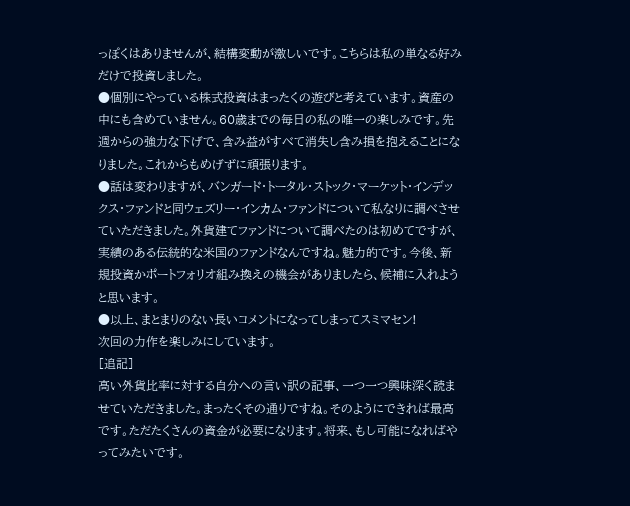っぽくはありませんが、結構変動が激しいです。こちらは私の単なる好みだけで投資しました。
●個別にやっている株式投資はまったくの遊びと考えています。資産の中にも含めていません。60歳までの毎日の私の唯一の楽しみです。先週からの強力な下げで、含み益がすべて消失し含み損を抱えることになりました。これからもめげずに頑張ります。
●話は変わりますが、バンガード・トータル・ストック・マーケット・インデックス・ファンドと同ウェズリー・インカム・ファンドについて私なりに調べさせていただきました。外貨建てファンドについて調べたのは初めてですが、実績のある伝統的な米国のファンドなんですね。魅力的です。今後、新規投資かポートフォリオ組み換えの機会がありましたら、候補に入れようと思います。
●以上、まとまりのない長いコメントになってしまってスミマセン!
次回の力作を楽しみにしています。
[追記]
高い外貨比率に対する自分への言い訳の記事、一つ一つ興味深く読ませていただきました。まったくその通りですね。そのようにできれば最高です。ただたくさんの資金が必要になります。将来、もし可能になればやってみたいです。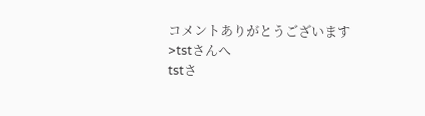コメントありがとうございます
>tstさんへ
tstさ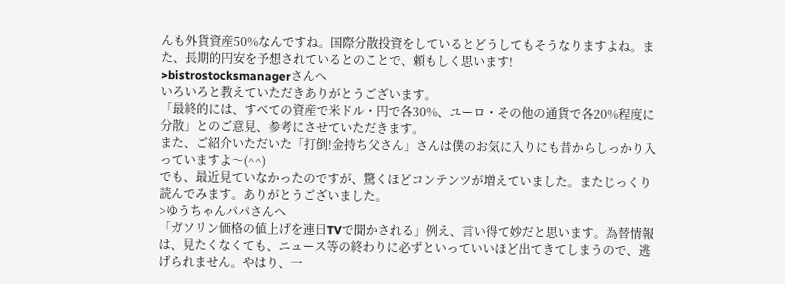んも外貨資産50%なんですね。国際分散投資をしているとどうしてもそうなりますよね。また、長期的円安を予想されているとのことで、頼もしく思います!
>bistrostocksmanagerさんへ
いろいろと教えていただきありがとうございます。
「最終的には、すべての資産で米ドル・円で各30%、ユーロ・その他の通貨で各20%程度に分散」とのご意見、参考にさせていただきます。
また、ご紹介いただいた「打倒!金持ち父さん」さんは僕のお気に入りにも昔からしっかり入っていますよ〜(^^)
でも、最近見ていなかったのですが、驚くほどコンテンツが増えていました。またじっくり読んでみます。ありがとうございました。
>ゆうちゃんパパさんへ
「ガソリン価格の値上げを連日TVで聞かされる」例え、言い得て妙だと思います。為替情報は、見たくなくても、ニュース等の終わりに必ずといっていいほど出てきてしまうので、逃げられません。やはり、一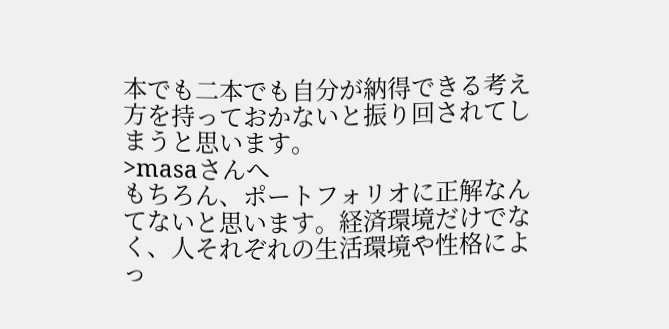本でも二本でも自分が納得できる考え方を持っておかないと振り回されてしまうと思います。
>masaさんへ
もちろん、ポートフォリオに正解なんてないと思います。経済環境だけでなく、人それぞれの生活環境や性格によっ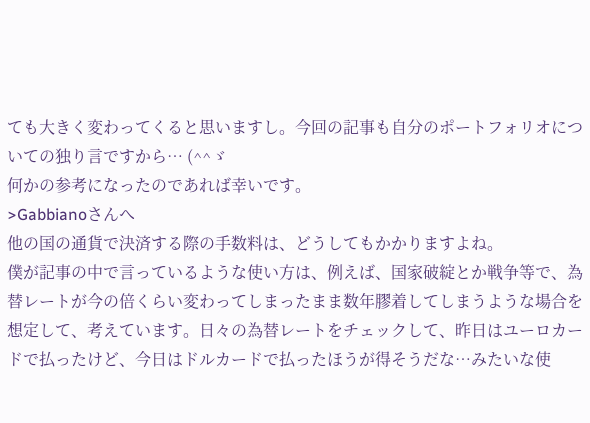ても大きく変わってくると思いますし。今回の記事も自分のポートフォリオについての独り言ですから… (^^ゞ
何かの参考になったのであれば幸いです。
>Gabbianoさんへ
他の国の通貨で決済する際の手数料は、どうしてもかかりますよね。
僕が記事の中で言っているような使い方は、例えば、国家破綻とか戦争等で、為替レートが今の倍くらい変わってしまったまま数年膠着してしまうような場合を想定して、考えています。日々の為替レートをチェックして、昨日はユーロカードで払ったけど、今日はドルカードで払ったほうが得そうだな…みたいな使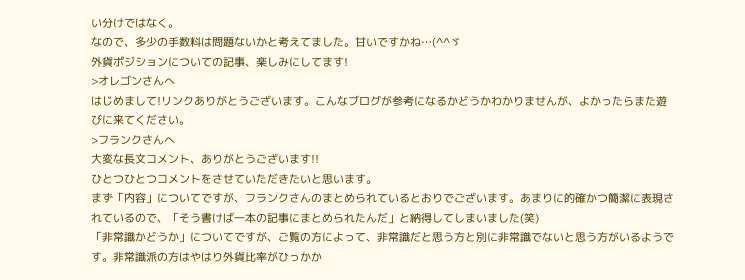い分けではなく。
なので、多少の手数料は問題ないかと考えてました。甘いですかね…(^^ゞ
外貨ポジションについての記事、楽しみにしてます!
>オレゴンさんへ
はじめまして!リンクありがとうございます。こんなブログが参考になるかどうかわかりませんが、よかったらまた遊びに来てください。
>フランクさんへ
大変な長文コメント、ありがとうございます!!
ひとつひとつコメントをさせていただきたいと思います。
まず「内容」についてですが、フランクさんのまとめられているとおりでございます。あまりに的確かつ簡潔に表現されているので、「そう書けば一本の記事にまとめられたんだ」と納得してしまいました(笑)
「非常識かどうか」についてですが、ご覧の方によって、非常識だと思う方と別に非常識でないと思う方がいるようです。非常識派の方はやはり外貨比率がひっかか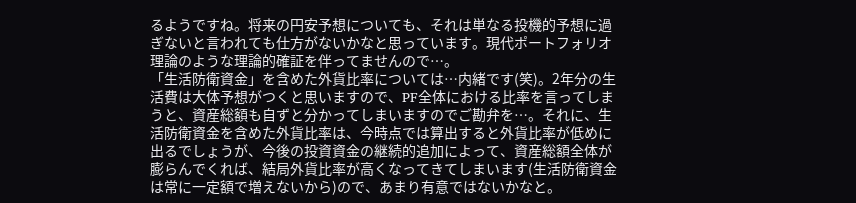るようですね。将来の円安予想についても、それは単なる投機的予想に過ぎないと言われても仕方がないかなと思っています。現代ポートフォリオ理論のような理論的確証を伴ってませんので…。
「生活防衛資金」を含めた外貨比率については…内緒です(笑)。2年分の生活費は大体予想がつくと思いますので、PF全体における比率を言ってしまうと、資産総額も自ずと分かってしまいますのでご勘弁を…。それに、生活防衛資金を含めた外貨比率は、今時点では算出すると外貨比率が低めに出るでしょうが、今後の投資資金の継続的追加によって、資産総額全体が膨らんでくれば、結局外貨比率が高くなってきてしまいます(生活防衛資金は常に一定額で増えないから)ので、あまり有意ではないかなと。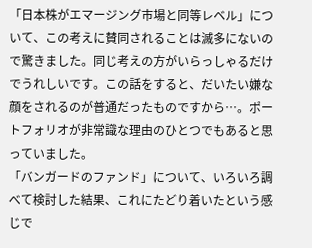「日本株がエマージング市場と同等レベル」について、この考えに賛同されることは滅多にないので驚きました。同じ考えの方がいらっしゃるだけでうれしいです。この話をすると、だいたい嫌な顔をされるのが普通だったものですから…。ポートフォリオが非常識な理由のひとつでもあると思っていました。
「バンガードのファンド」について、いろいろ調べて検討した結果、これにたどり着いたという感じで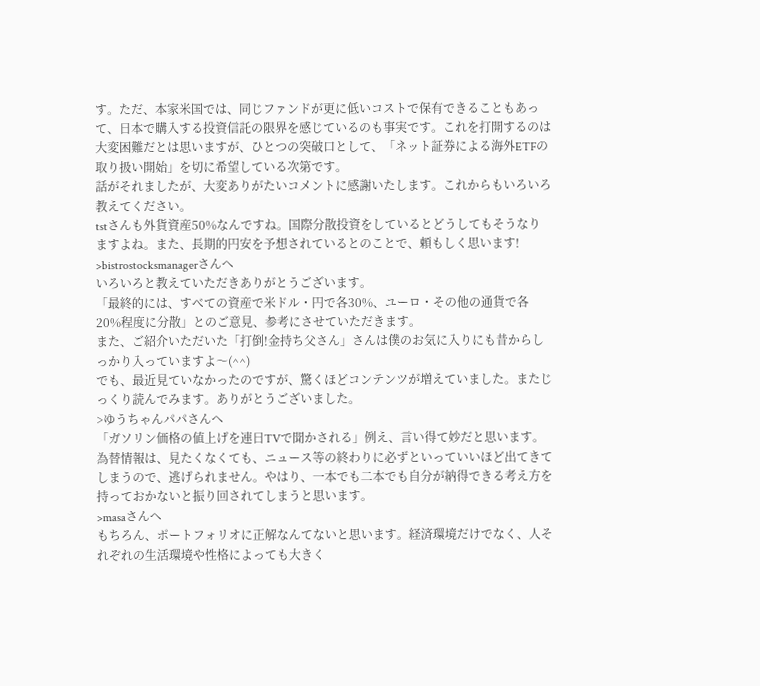す。ただ、本家米国では、同じファンドが更に低いコストで保有できることもあって、日本で購入する投資信託の限界を感じているのも事実です。これを打開するのは大変困難だとは思いますが、ひとつの突破口として、「ネット証券による海外ETFの取り扱い開始」を切に希望している次第です。
話がそれましたが、大変ありがたいコメントに感謝いたします。これからもいろいろ教えてください。
tstさんも外貨資産50%なんですね。国際分散投資をしているとどうしてもそうなりますよね。また、長期的円安を予想されているとのことで、頼もしく思います!
>bistrostocksmanagerさんへ
いろいろと教えていただきありがとうございます。
「最終的には、すべての資産で米ドル・円で各30%、ユーロ・その他の通貨で各20%程度に分散」とのご意見、参考にさせていただきます。
また、ご紹介いただいた「打倒!金持ち父さん」さんは僕のお気に入りにも昔からしっかり入っていますよ〜(^^)
でも、最近見ていなかったのですが、驚くほどコンテンツが増えていました。またじっくり読んでみます。ありがとうございました。
>ゆうちゃんパパさんへ
「ガソリン価格の値上げを連日TVで聞かされる」例え、言い得て妙だと思います。為替情報は、見たくなくても、ニュース等の終わりに必ずといっていいほど出てきてしまうので、逃げられません。やはり、一本でも二本でも自分が納得できる考え方を持っておかないと振り回されてしまうと思います。
>masaさんへ
もちろん、ポートフォリオに正解なんてないと思います。経済環境だけでなく、人それぞれの生活環境や性格によっても大きく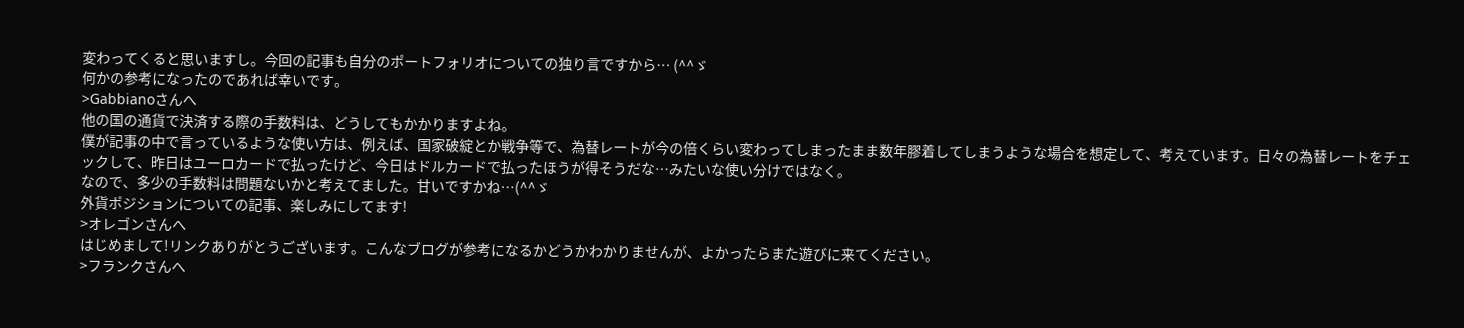変わってくると思いますし。今回の記事も自分のポートフォリオについての独り言ですから… (^^ゞ
何かの参考になったのであれば幸いです。
>Gabbianoさんへ
他の国の通貨で決済する際の手数料は、どうしてもかかりますよね。
僕が記事の中で言っているような使い方は、例えば、国家破綻とか戦争等で、為替レートが今の倍くらい変わってしまったまま数年膠着してしまうような場合を想定して、考えています。日々の為替レートをチェックして、昨日はユーロカードで払ったけど、今日はドルカードで払ったほうが得そうだな…みたいな使い分けではなく。
なので、多少の手数料は問題ないかと考えてました。甘いですかね…(^^ゞ
外貨ポジションについての記事、楽しみにしてます!
>オレゴンさんへ
はじめまして!リンクありがとうございます。こんなブログが参考になるかどうかわかりませんが、よかったらまた遊びに来てください。
>フランクさんへ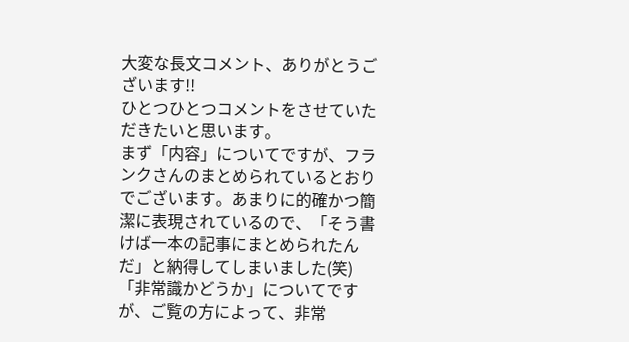大変な長文コメント、ありがとうございます!!
ひとつひとつコメントをさせていただきたいと思います。
まず「内容」についてですが、フランクさんのまとめられているとおりでございます。あまりに的確かつ簡潔に表現されているので、「そう書けば一本の記事にまとめられたんだ」と納得してしまいました(笑)
「非常識かどうか」についてですが、ご覧の方によって、非常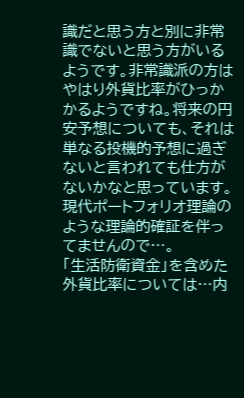識だと思う方と別に非常識でないと思う方がいるようです。非常識派の方はやはり外貨比率がひっかかるようですね。将来の円安予想についても、それは単なる投機的予想に過ぎないと言われても仕方がないかなと思っています。現代ポートフォリオ理論のような理論的確証を伴ってませんので…。
「生活防衛資金」を含めた外貨比率については…内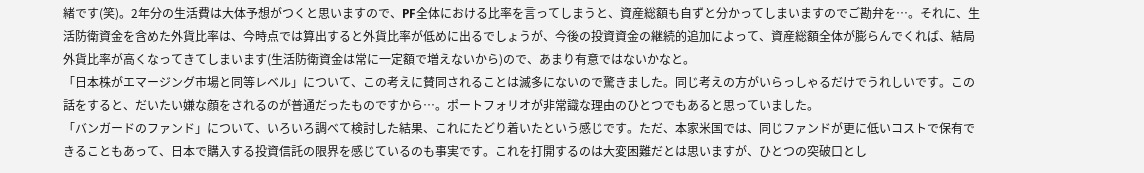緒です(笑)。2年分の生活費は大体予想がつくと思いますので、PF全体における比率を言ってしまうと、資産総額も自ずと分かってしまいますのでご勘弁を…。それに、生活防衛資金を含めた外貨比率は、今時点では算出すると外貨比率が低めに出るでしょうが、今後の投資資金の継続的追加によって、資産総額全体が膨らんでくれば、結局外貨比率が高くなってきてしまいます(生活防衛資金は常に一定額で増えないから)ので、あまり有意ではないかなと。
「日本株がエマージング市場と同等レベル」について、この考えに賛同されることは滅多にないので驚きました。同じ考えの方がいらっしゃるだけでうれしいです。この話をすると、だいたい嫌な顔をされるのが普通だったものですから…。ポートフォリオが非常識な理由のひとつでもあると思っていました。
「バンガードのファンド」について、いろいろ調べて検討した結果、これにたどり着いたという感じです。ただ、本家米国では、同じファンドが更に低いコストで保有できることもあって、日本で購入する投資信託の限界を感じているのも事実です。これを打開するのは大変困難だとは思いますが、ひとつの突破口とし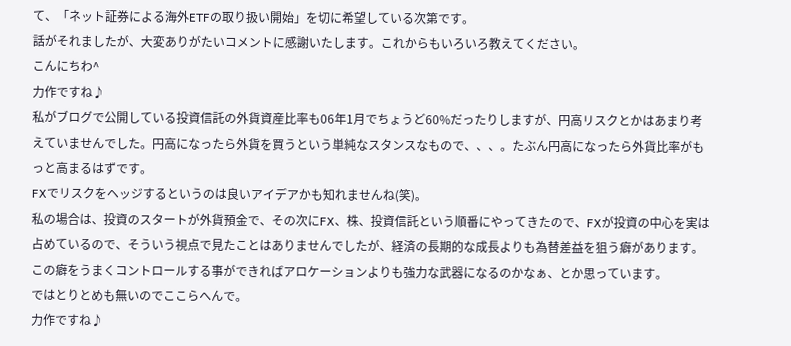て、「ネット証券による海外ETFの取り扱い開始」を切に希望している次第です。
話がそれましたが、大変ありがたいコメントに感謝いたします。これからもいろいろ教えてください。
こんにちわ^
力作ですね♪
私がブログで公開している投資信託の外貨資産比率も06年1月でちょうど60%だったりしますが、円高リスクとかはあまり考えていませんでした。円高になったら外貨を買うという単純なスタンスなもので、、、。たぶん円高になったら外貨比率がもっと高まるはずです。
FXでリスクをヘッジするというのは良いアイデアかも知れませんね(笑)。
私の場合は、投資のスタートが外貨預金で、その次にFX、株、投資信託という順番にやってきたので、FXが投資の中心を実は占めているので、そういう視点で見たことはありませんでしたが、経済の長期的な成長よりも為替差益を狙う癖があります。
この癖をうまくコントロールする事ができればアロケーションよりも強力な武器になるのかなぁ、とか思っています。
ではとりとめも無いのでここらへんで。
力作ですね♪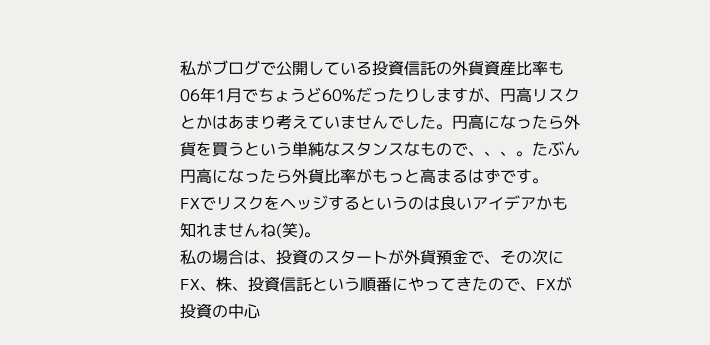私がブログで公開している投資信託の外貨資産比率も06年1月でちょうど60%だったりしますが、円高リスクとかはあまり考えていませんでした。円高になったら外貨を買うという単純なスタンスなもので、、、。たぶん円高になったら外貨比率がもっと高まるはずです。
FXでリスクをヘッジするというのは良いアイデアかも知れませんね(笑)。
私の場合は、投資のスタートが外貨預金で、その次にFX、株、投資信託という順番にやってきたので、FXが投資の中心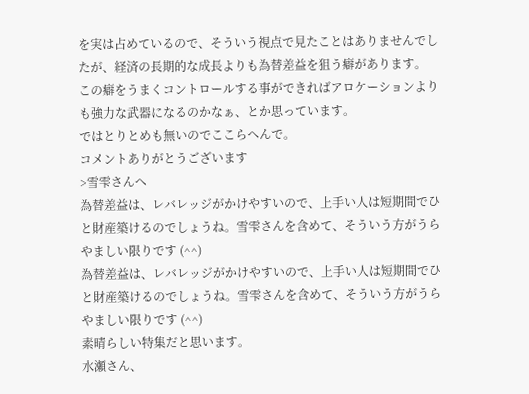を実は占めているので、そういう視点で見たことはありませんでしたが、経済の長期的な成長よりも為替差益を狙う癖があります。
この癖をうまくコントロールする事ができればアロケーションよりも強力な武器になるのかなぁ、とか思っています。
ではとりとめも無いのでここらへんで。
コメントありがとうございます
>雪雫さんへ
為替差益は、レバレッジがかけやすいので、上手い人は短期間でひと財産築けるのでしょうね。雪雫さんを含めて、そういう方がうらやましい限りです (^^)
為替差益は、レバレッジがかけやすいので、上手い人は短期間でひと財産築けるのでしょうね。雪雫さんを含めて、そういう方がうらやましい限りです (^^)
素晴らしい特集だと思います。
水瀬さん、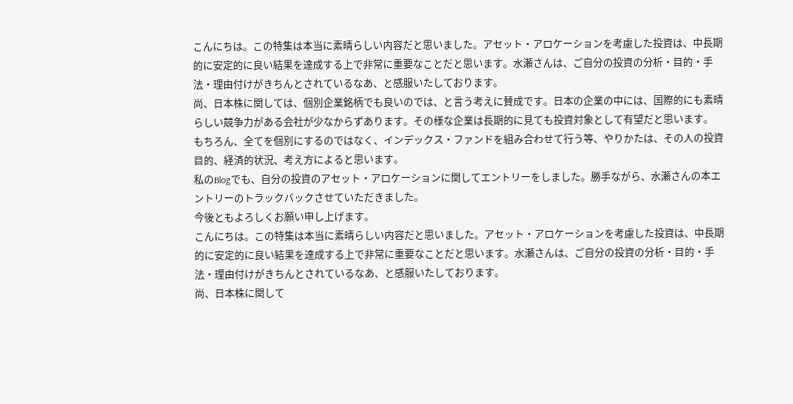こんにちは。この特集は本当に素晴らしい内容だと思いました。アセット・アロケーションを考慮した投資は、中長期的に安定的に良い結果を達成する上で非常に重要なことだと思います。水瀬さんは、ご自分の投資の分析・目的・手法・理由付けがきちんとされているなあ、と感服いたしております。
尚、日本株に関しては、個別企業銘柄でも良いのでは、と言う考えに賛成です。日本の企業の中には、国際的にも素晴らしい競争力がある会社が少なからずあります。その様な企業は長期的に見ても投資対象として有望だと思います。
もちろん、全てを個別にするのではなく、インデックス・ファンドを組み合わせて行う等、やりかたは、その人の投資目的、経済的状況、考え方によると思います。
私のBlogでも、自分の投資のアセット・アロケーションに関してエントリーをしました。勝手ながら、水瀬さんの本エントリーのトラックバックさせていただきました。
今後ともよろしくお願い申し上げます。
こんにちは。この特集は本当に素晴らしい内容だと思いました。アセット・アロケーションを考慮した投資は、中長期的に安定的に良い結果を達成する上で非常に重要なことだと思います。水瀬さんは、ご自分の投資の分析・目的・手法・理由付けがきちんとされているなあ、と感服いたしております。
尚、日本株に関して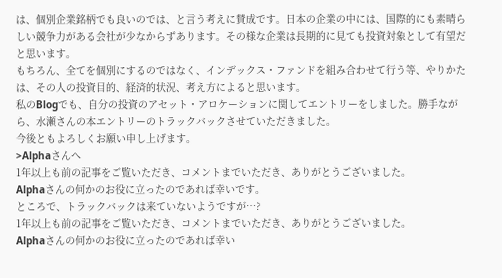は、個別企業銘柄でも良いのでは、と言う考えに賛成です。日本の企業の中には、国際的にも素晴らしい競争力がある会社が少なからずあります。その様な企業は長期的に見ても投資対象として有望だと思います。
もちろん、全てを個別にするのではなく、インデックス・ファンドを組み合わせて行う等、やりかたは、その人の投資目的、経済的状況、考え方によると思います。
私のBlogでも、自分の投資のアセット・アロケーションに関してエントリーをしました。勝手ながら、水瀬さんの本エントリーのトラックバックさせていただきました。
今後ともよろしくお願い申し上げます。
>Alphaさんへ
1年以上も前の記事をご覧いただき、コメントまでいただき、ありがとうございました。
Alphaさんの何かのお役に立ったのであれば幸いです。
ところで、トラックバックは来ていないようですが…?
1年以上も前の記事をご覧いただき、コメントまでいただき、ありがとうございました。
Alphaさんの何かのお役に立ったのであれば幸い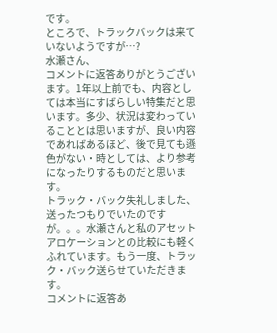です。
ところで、トラックバックは来ていないようですが…?
水瀬さん、
コメントに返答ありがとうございます。1年以上前でも、内容としては本当にすばらしい特集だと思います。多少、状況は変わっていることとは思いますが、良い内容であればあるほど、後で見ても遜色がない・時としては、より参考になったりするものだと思います。
トラック・バック失礼しました、送ったつもりでいたのですが。。。水瀬さんと私のアセットアロケーションとの比較にも軽くふれています。もう一度、トラック・バック送らせていただきます。
コメントに返答あ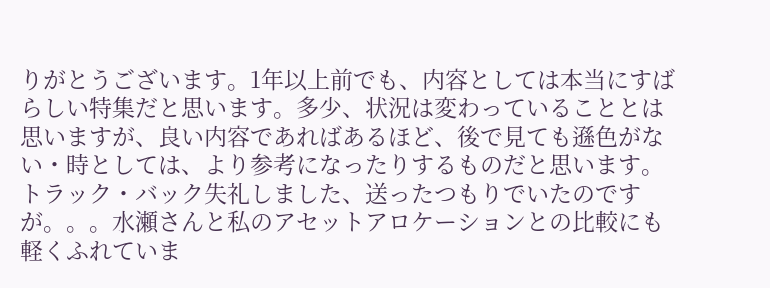りがとうございます。1年以上前でも、内容としては本当にすばらしい特集だと思います。多少、状況は変わっていることとは思いますが、良い内容であればあるほど、後で見ても遜色がない・時としては、より参考になったりするものだと思います。
トラック・バック失礼しました、送ったつもりでいたのですが。。。水瀬さんと私のアセットアロケーションとの比較にも軽くふれていま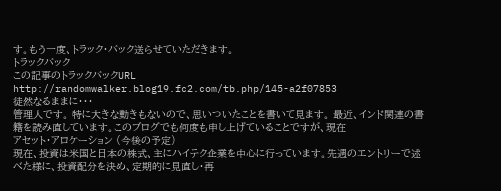す。もう一度、トラック・バック送らせていただきます。
トラックバック
この記事のトラックバックURL
http://randomwalker.blog19.fc2.com/tb.php/145-a2f07853
徒然なるままに・・・
管理人です。 特に大きな動きもないので、思いついたことを書いて見ます。 最近、インド関連の書籍を読み直しています。このブログでも何度も申し上げていることですが、現在
アセット・アロケーション (今後の予定)
現在、投資は米国と日本の株式、主にハイテク企業を中心に行っています。先週のエントリーで述べた様に、投資配分を決め、定期的に見直し・再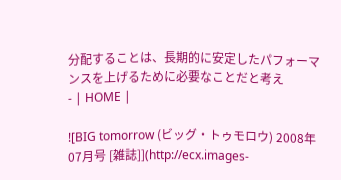分配することは、長期的に安定したパフォーマンスを上げるために必要なことだと考え
- | HOME |

![BIG tomorrow (ビッグ・トゥモロウ) 2008年 07月号 [雑誌]](http://ecx.images-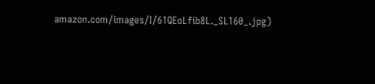amazon.com/images/I/61QEoLfib8L._SL160_.jpg)